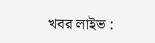খবর লাইভ :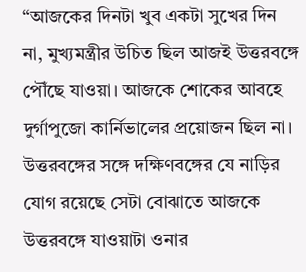“আজকের দিনটা খুব একটা সুখের দিন না, মুখ্যমন্ত্রীর উচিত ছিল আজই উত্তরবঙ্গে পৌঁছে যাওয়া। আজকে শোকের আবহে দুর্গাপুজো কার্নিভালের প্রয়োজন ছিল না। উত্তরবঙ্গের সঙ্গে দক্ষিণবঙ্গের যে নাড়ির যোগ রয়েছে সেটা বোঝাতে আজকে উত্তরবঙ্গে যাওয়াটা ওনার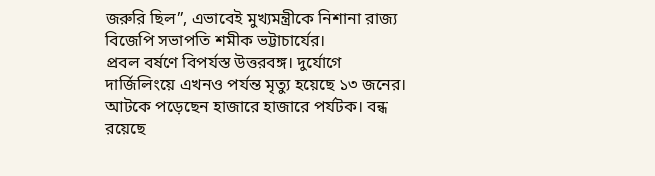জরুরি ছিল”, এভাবেই মুখ্যমন্ত্রীকে নিশানা রাজ্য বিজেপি সভাপতি শমীক ভট্টাচার্যের।
প্রবল বর্ষণে বিপর্যস্ত উত্তরবঙ্গ। দুর্যোগে দার্জিলিংয়ে এখনও পর্যন্ত মৃত্যু হয়েছে ১৩ জনের। আটকে পড়েছেন হাজারে হাজারে পর্যটক। বন্ধ রয়েছে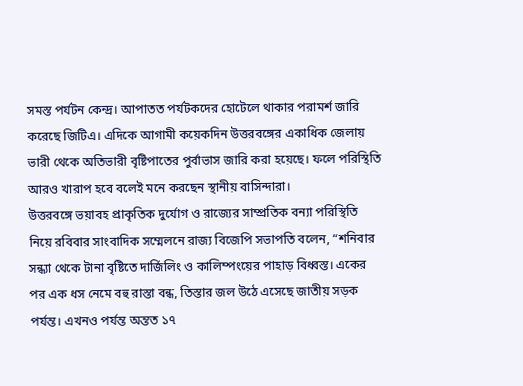সমস্ত পর্যটন কেন্দ্র। আপাতত পর্যটকদের হোটেলে থাকার পরামর্শ জারি করেছে জিটিএ। এদিকে আগামী কয়েকদিন উত্তরবঙ্গের একাধিক জেলায় ভারী থেকে অতিভারী বৃষ্টিপাতের পুর্বাভাস জারি করা হয়েছে। ফলে পরিস্থিতি আরও খারাপ হবে বলেই মনে করছেন স্থানীয় বাসিন্দারা।
উত্তরবঙ্গে ভয়াবহ প্রাকৃতিক দুর্যোগ ও রাজ্যের সাম্প্রতিক বন্যা পরিস্থিতি নিয়ে রবিবার সাংবাদিক সম্মেলনে রাজ্য বিজেপি সভাপতি বলেন, “শনিবার সন্ধ্যা থেকে টানা বৃষ্টিতে দার্জিলিং ও কালিম্পংয়ের পাহাড় বিধ্বস্ত। একের পর এক ধস নেমে বহু রাস্তা বন্ধ, তিস্তার জল উঠে এসেছে জাতীয় সড়ক পর্যন্ত। এখনও পর্যন্ত অন্তত ১৭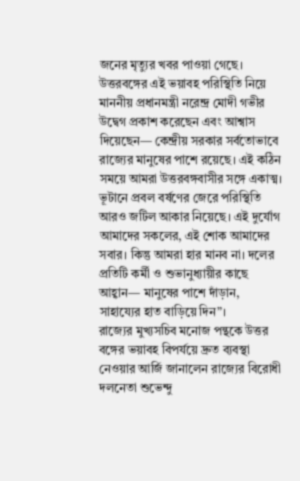জনের মৃত্যুর খবর পাওয়া গেছে। উত্তরবঙ্গের এই ভয়াবহ পরিস্থিতি নিয়ে মাননীয় প্রধানমন্ত্রী নরেন্দ্র মোদী গভীর উদ্বেগ প্রকাশ করেছেন এবং আশ্বাস দিয়েছেন— কেন্দ্রীয় সরকার সর্বতোভাবে রাজ্যের মানুষের পাশে রয়েছে। এই কঠিন সময়ে আমরা উত্তরবঙ্গবাসীর সঙ্গে একাত্ম। ভূটানে প্রবল বর্ষণের জেরে পরিস্থিতি আরও জটিল আকার নিয়েছে। এই দুর্যোগ আমাদের সকলের, এই শোক আমাদের সবার। কিন্তু আমরা হার মানব না। দলের প্রতিটি কর্মী ও শুভানুধ্যায়ীর কাছে আহ্বান— মানুষের পাশে দাঁড়ান, সাহায্যের হাত বাড়িয়ে দিন”।
রাজ্যের মুখ্যসচিব মনোজ পন্থকে উত্তর বঙ্গের ভয়াবহ বিপর্যয়ে দ্রুত ব্যবস্থা নেওয়ার আর্জি জানালেন রাজ্যের বিরোধী দলনেতা শুভেন্দু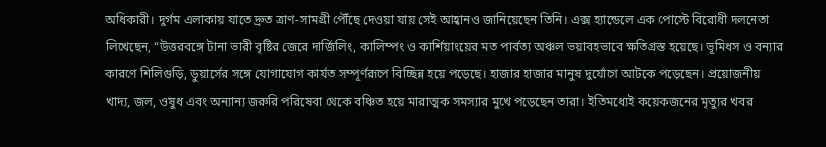অধিকারী। দুর্গম এলাকায় যাতে দ্রুত ত্রাণ-সামগ্রী পৌঁছে দেওয়া যায় সেই আহ্বানও জানিয়েছেন তিনি। এক্স হ্যান্ডেলে এক পোস্টে বিরোধী দলনেতা লিখেছেন, “উত্তরবঙ্গে টানা ভারী বৃষ্টির জেরে দার্জিলিং, কালিম্পং ও কার্শিয়াংয়ের মত পার্বত্য অঞ্চল ভয়াবহভাবে ক্ষতিগ্রস্ত হয়েছে। ভূমিধস ও বন্যার কারণে শিলিগুড়ি, ডুয়ার্সের সঙ্গে যোগাযোগ কার্যত সম্পূর্ণরূপে বিচ্ছিন্ন হয়ে পড়েছে। হাজার হাজার মানুষ দুর্যোগে আটকে পড়েছেন। প্রয়োজনীয় খাদ্য, জল, ওষুধ এবং অন্যান্য জরুরি পরিষেবা থেকে বঞ্চিত হয়ে মারাত্মক সমস্যার মুখে পড়েছেন তারা। ইতিমধ্যেই কয়েকজনের মৃত্যুর খবর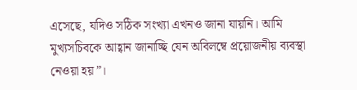এসেছে, যদিও সঠিক সংখ্যা এখনও জানা যায়নি। আমি মুখ্যসচিবকে আহ্বান জানাচ্ছি যেন অবিলম্বে প্রয়োজনীয় ব্যবস্থা নেওয়া হয়”।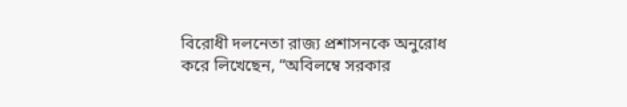বিরোধী দলনেতা রাজ্য প্রশাসনকে অনুরোধ করে লিখেছেন, “অবিলম্বে সরকার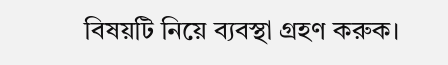বিষয়টি নিয়ে ব্যবস্থা গ্রহণ করুক।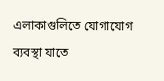এলাকাগুলিতে যোগাযোগ ব্যবস্থা যাতে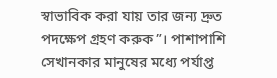স্বাভাবিক করা যায় তার জন্য দ্রুত পদক্ষেপ গ্রহণ করুক”। পাশাপাশি সেখানকার মানুষের মধ্যে পর্যাপ্ত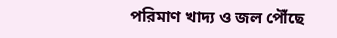পরিমাণ খাদ্য ও জল পৌঁছে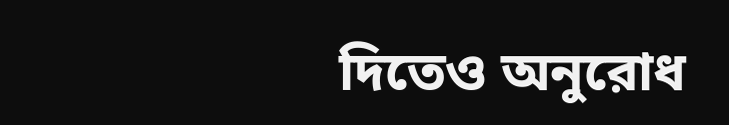দিতেও অনুরোধ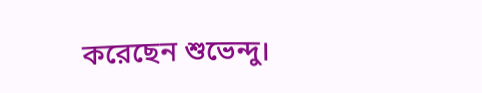করেছেন শুভেন্দু।